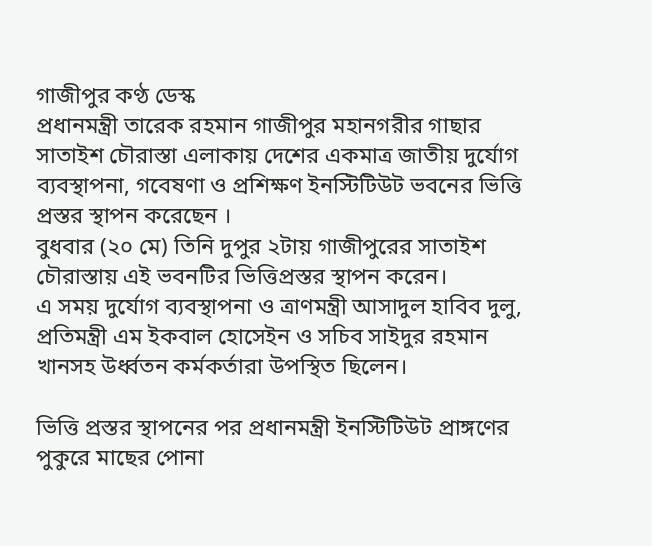গাজীপুর কণ্ঠ ডেস্ক
প্রধানমন্ত্রী তারেক রহমান গাজীপুর মহানগরীর গাছার সাতাইশ চৌরাস্তা এলাকায় দেশের একমাত্র জাতীয় দুর্যোগ ব্যবস্থাপনা, গবেষণা ও প্রশিক্ষণ ইনস্টিটিউট ভবনের ভিত্তি প্রস্তর স্থাপন করেছেন ।
বুধবার (২০ মে) তিনি দুপুর ২টায় গাজীপুরের সাতাইশ চৌরাস্তায় এই ভবনটির ভিত্তিপ্রস্তর স্থাপন করেন।
এ সময় দুর্যোগ ব্যবস্থাপনা ও ত্রাণমন্ত্রী আসাদুল হাবিব দুলু, প্রতিমন্ত্রী এম ইকবাল হোসেইন ও সচিব সাইদুর রহমান খানসহ উর্ধ্বতন কর্মকর্তারা উপস্থিত ছিলেন।

ভিত্তি প্রস্তর স্থাপনের পর প্রধানমন্ত্রী ইনস্টিটিউট প্রাঙ্গণের পুকুরে মাছের পোনা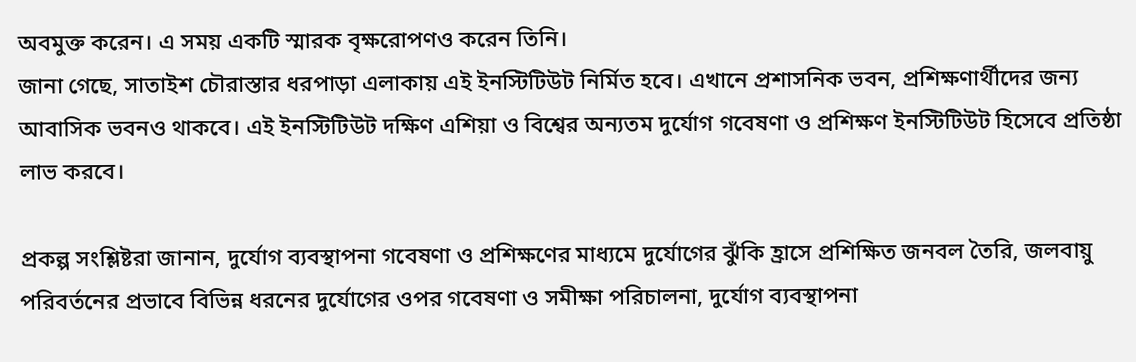অবমুক্ত করেন। এ সময় একটি স্মারক বৃক্ষরোপণও করেন তিনি।
জানা গেছে, সাতাইশ চৌরাস্তার ধরপাড়া এলাকায় এই ইনস্টিটিউট নির্মিত হবে। এখানে প্রশাসনিক ভবন, প্রশিক্ষণার্থীদের জন্য আবাসিক ভবনও থাকবে। এই ইনস্টিটিউট দক্ষিণ এশিয়া ও বিশ্বের অন্যতম দুর্যোগ গবেষণা ও প্রশিক্ষণ ইনস্টিটিউট হিসেবে প্রতিষ্ঠা লাভ করবে।

প্রকল্প সংশ্লিষ্টরা জানান, দুর্যোগ ব্যবস্থাপনা গবেষণা ও প্রশিক্ষণের মাধ্যমে দুর্যোগের ঝুঁকি হ্রাসে প্রশিক্ষিত জনবল তৈরি, জলবায়ু পরিবর্তনের প্রভাবে বিভিন্ন ধরনের দুর্যোগের ওপর গবেষণা ও সমীক্ষা পরিচালনা, দুর্যোগ ব্যবস্থাপনা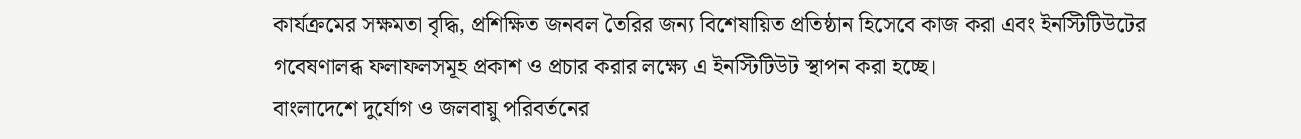কার্যক্রমের সক্ষমতা বৃদ্ধি, প্রশিক্ষিত জনবল তৈরির জন্য বিশেষায়িত প্রতিষ্ঠান হিসেবে কাজ করা এবং ইনস্টিটিউটের গবেষণালব্ধ ফলাফলসমূহ প্রকাশ ও প্রচার করার লক্ষ্যে এ ইনস্টিটিউট স্থাপন করা হচ্ছে।
বাংলাদেশে দুর্যোগ ও জলবায়ু পরিবর্তনের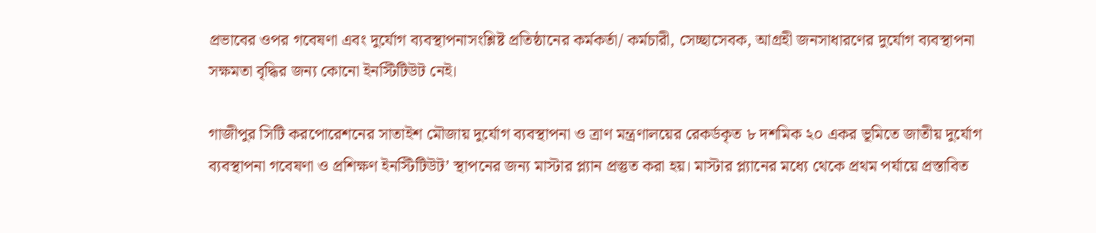প্রভাবের ওপর গবেষণা এবং দুর্যোগ ব্যবস্থাপনাসংশ্লিষ্ট প্রতিষ্ঠানের কর্মকর্তা/ কর্মচারী, সেচ্ছাসেবক, আগ্রহী জনসাধারণের দুর্যোগ ব্যবস্থাপনা সক্ষমতা বৃদ্ধির জন্য কোনো ইনস্টিটিউট নেই।

গাজীপুর সিটি করপোরেশনের সাতাইশ মৌজায় দুর্যোগ ব্যবস্থাপনা ও ত্রাণ মন্ত্রণালয়ের রেকর্ডকৃত ৮ দশমিক ২০ একর ভূমিতে জাতীয় দুর্যোগ ব্যবস্থাপনা গবেষণা ও প্রশিক্ষণ ইনস্টিটিউট’ স্থাপনের জন্য মাস্টার প্ল্যান প্রস্তুত করা হয়। মাস্টার প্ল্যানের মধ্যে থেকে প্রথম পর্যায়ে প্রস্তাবিত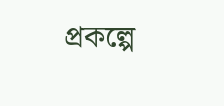প্রকল্পে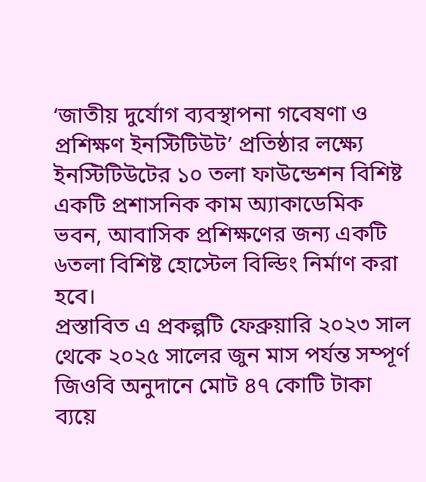‘জাতীয় দুর্যোগ ব্যবস্থাপনা গবেষণা ও প্রশিক্ষণ ইনস্টিটিউট’ প্রতিষ্ঠার লক্ষ্যে ইনস্টিটিউটের ১০ তলা ফাউন্ডেশন বিশিষ্ট একটি প্রশাসনিক কাম অ্যাকাডেমিক ভবন, আবাসিক প্রশিক্ষণের জন্য একটি ৬তলা বিশিষ্ট হোস্টেল বিল্ডিং নির্মাণ করা হবে।
প্রস্তাবিত এ প্রকল্পটি ফেব্রুয়ারি ২০২৩ সাল থেকে ২০২৫ সালের জুন মাস পর্যন্ত সম্পূর্ণ জিওবি অনুদানে মোট ৪৭ কোটি টাকা ব্যয়ে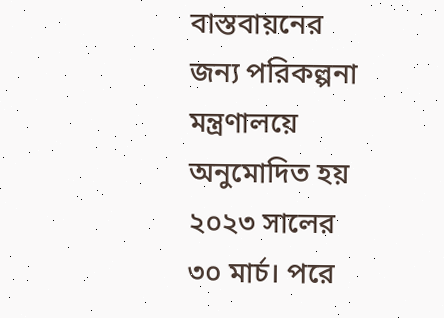বাস্তবায়নের জন্য পরিকল্পনা মন্ত্রণালয়ে অনুমোদিত হয় ২০২৩ সালের ৩০ মার্চ। পরে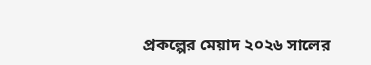প্রকল্পের মেয়াদ ২০২৬ সালের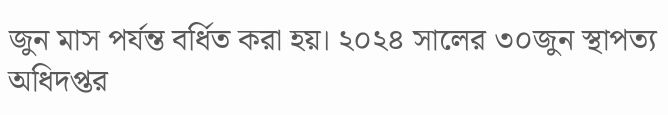জুন মাস পর্যন্ত বর্ধিত করা হয়। ২০২৪ সালের ৩০জুন স্থাপত্য অধিদপ্তর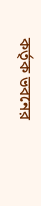কর্তৃক ভবনের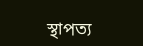স্থাপত্য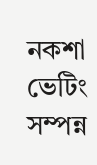নকশা ভেটিং সম্পন্ন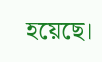হয়েছে।